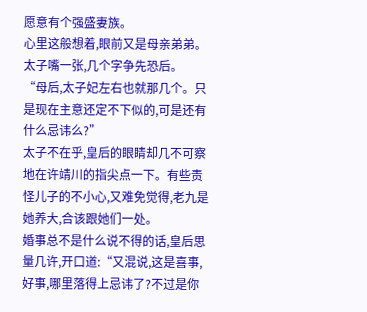愿意有个强盛妻族。
心里这般想着,眼前又是母亲弟弟。太子嘴一张,几个字争先恐后。
“母后,太子妃左右也就那几个。只是现在主意还定不下似的,可是还有什么忌讳么?”
太子不在乎,皇后的眼睛却几不可察地在许靖川的指尖点一下。有些责怪儿子的不小心,又难免觉得,老九是她养大,合该跟她们一处。
婚事总不是什么说不得的话,皇后思量几许,开口道:“又混说,这是喜事,好事,哪里落得上忌讳了?不过是你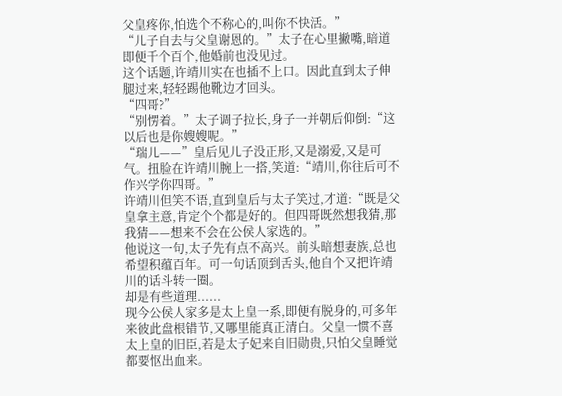父皇疼你,怕选个不称心的,叫你不快活。”
“儿子自去与父皇谢恩的。”太子在心里撇嘴,暗道即便千个百个,他婚前也没见过。
这个话题,许靖川实在也插不上口。因此直到太子伸腿过来,轻轻踢他靴边才回头。
“四哥?”
“别愣着。”太子调子拉长,身子一并朝后仰倒:“这以后也是你嫂嫂呢。”
“瑞儿——”皇后见儿子没正形,又是溺爱,又是可气。扭脸在许靖川腕上一搭,笑道:“靖川,你往后可不作兴学你四哥。”
许靖川但笑不语,直到皇后与太子笑过,才道:“既是父皇拿主意,肯定个个都是好的。但四哥既然想我猜,那我猜——想来不会在公侯人家选的。”
他说这一句,太子先有点不高兴。前头暗想妻族,总也希望积蕴百年。可一句话顶到舌头,他自个又把许靖川的话斗转一圈。
却是有些道理......
现今公侯人家多是太上皇一系,即便有脱身的,可多年来彼此盘根错节,又哪里能真正清白。父皇一惯不喜太上皇的旧臣,若是太子妃来自旧勋贵,只怕父皇睡觉都要怄出血来。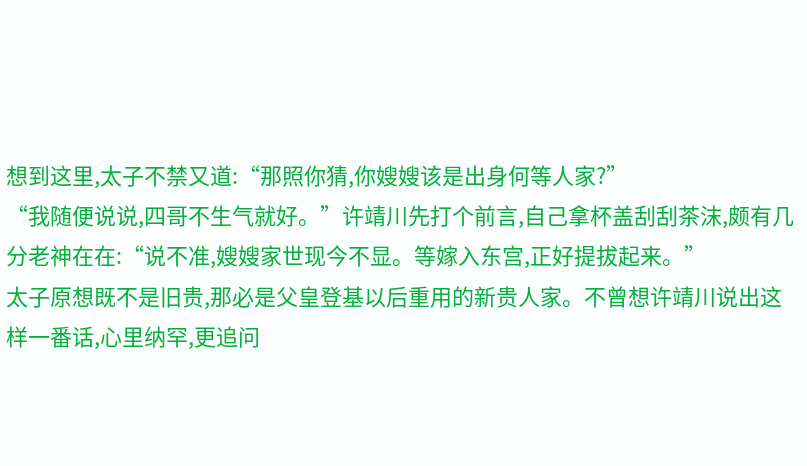想到这里,太子不禁又道:“那照你猜,你嫂嫂该是出身何等人家?”
“我随便说说,四哥不生气就好。”许靖川先打个前言,自己拿杯盖刮刮茶沫,颇有几分老神在在:“说不准,嫂嫂家世现今不显。等嫁入东宫,正好提拔起来。”
太子原想既不是旧贵,那必是父皇登基以后重用的新贵人家。不曾想许靖川说出这样一番话,心里纳罕,更追问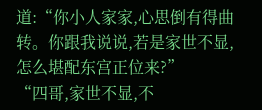道:“你小人家家,心思倒有得曲转。你跟我说说,若是家世不显,怎么堪配东宫正位来?”
“四哥,家世不显,不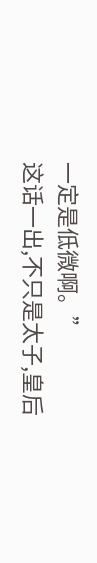一定是低微啊。”
这话一出,不只是太子,皇后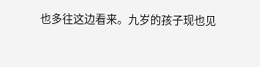也多往这边看来。九岁的孩子现也见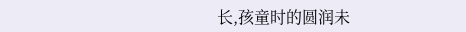长,孩童时的圆润未